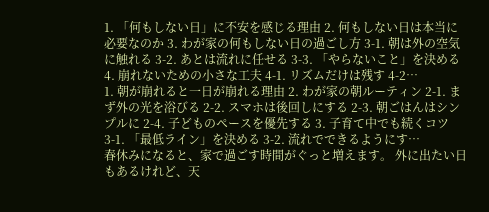1. 「何もしない日」に不安を感じる理由 2. 何もしない日は本当に必要なのか 3. わが家の何もしない日の過ごし方 3-1. 朝は外の空気に触れる 3-2. あとは流れに任せる 3-3. 「やらないこと」を決める 4. 崩れないための小さな工夫 4-1. リズムだけは残す 4-2…
1. 朝が崩れると一日が崩れる理由 2. わが家の朝ルーティン 2-1. まず外の光を浴びる 2-2. スマホは後回しにする 2-3. 朝ごはんはシンプルに 2-4. 子どものペースを優先する 3. 子育て中でも続くコツ 3-1. 「最低ライン」を決める 3-2. 流れでできるようにす…
春休みになると、家で過ごす時間がぐっと増えます。 外に出たい日もあるけれど、天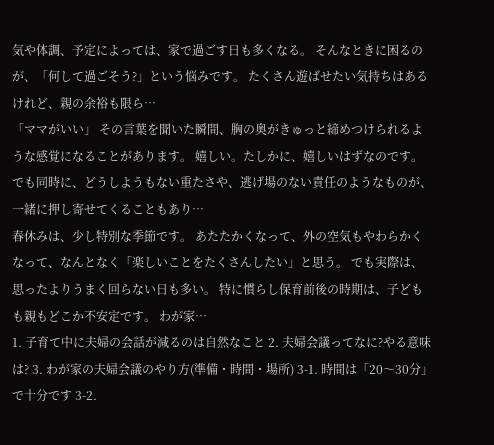気や体調、予定によっては、家で過ごす日も多くなる。 そんなときに困るのが、「何して過ごそう?」という悩みです。 たくさん遊ばせたい気持ちはあるけれど、親の余裕も限ら…
「ママがいい」 その言葉を聞いた瞬間、胸の奥がきゅっと締めつけられるような感覚になることがあります。 嬉しい。たしかに、嬉しいはずなのです。 でも同時に、どうしようもない重たさや、逃げ場のない責任のようなものが、一緒に押し寄せてくることもあり…
春休みは、少し特別な季節です。 あたたかくなって、外の空気もやわらかくなって、なんとなく「楽しいことをたくさんしたい」と思う。 でも実際は、思ったよりうまく回らない日も多い。 特に慣らし保育前後の時期は、子どもも親もどこか不安定です。 わが家…
1. 子育て中に夫婦の会話が減るのは自然なこと 2. 夫婦会議ってなに?やる意味は? 3. わが家の夫婦会議のやり方(準備・時間・場所) 3-1. 時間は「20〜30分」で十分です 3-2.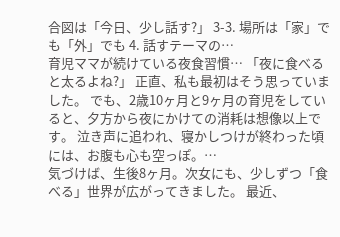合図は「今日、少し話す?」 3-3. 場所は「家」でも「外」でも 4. 話すテーマの…
育児ママが続けている夜食習慣… 「夜に食べると太るよね?」 正直、私も最初はそう思っていました。 でも、2歳10ヶ月と9ヶ月の育児をしていると、夕方から夜にかけての消耗は想像以上です。 泣き声に追われ、寝かしつけが終わった頃には、お腹も心も空っぽ。…
気づけば、生後8ヶ月。次女にも、少しずつ「食べる」世界が広がってきました。 最近、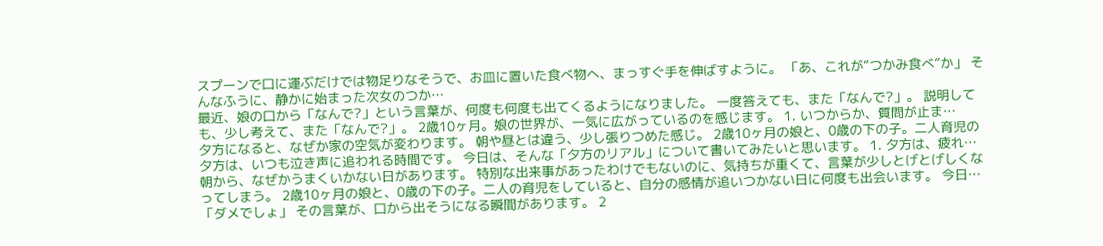スプーンで口に運ぶだけでは物足りなそうで、お皿に置いた食べ物へ、まっすぐ手を伸ばすように。 「あ、これが“つかみ食べ”か」 そんなふうに、静かに始まった次女のつか…
最近、娘の口から「なんで?」という言葉が、何度も何度も出てくるようになりました。 一度答えても、また「なんで?」。 説明しても、少し考えて、また「なんで?」。 2歳10ヶ月。娘の世界が、一気に広がっているのを感じます。 1. いつからか、質問が止ま…
夕方になると、なぜか家の空気が変わります。 朝や昼とは違う、少し張りつめた感じ。 2歳10ヶ月の娘と、0歳の下の子。二人育児の夕方は、いつも泣き声に追われる時間です。 今日は、そんな「夕方のリアル」について書いてみたいと思います。 1. 夕方は、疲れ…
朝から、なぜかうまくいかない日があります。 特別な出来事があったわけでもないのに、気持ちが重くて、言葉が少しとげとげしくなってしまう。 2歳10ヶ月の娘と、0歳の下の子。二人の育児をしていると、自分の感情が追いつかない日に何度も出会います。 今日…
「ダメでしょ」 その言葉が、口から出そうになる瞬間があります。 2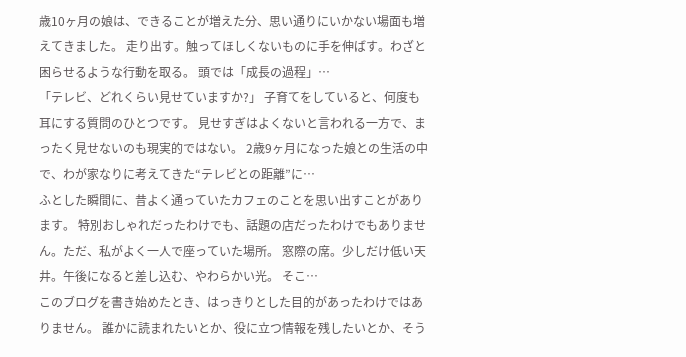歳10ヶ月の娘は、できることが増えた分、思い通りにいかない場面も増えてきました。 走り出す。触ってほしくないものに手を伸ばす。わざと困らせるような行動を取る。 頭では「成長の過程」…
「テレビ、どれくらい見せていますか?」 子育てをしていると、何度も耳にする質問のひとつです。 見せすぎはよくないと言われる一方で、まったく見せないのも現実的ではない。 2歳9ヶ月になった娘との生活の中で、わが家なりに考えてきた“テレビとの距離”に…
ふとした瞬間に、昔よく通っていたカフェのことを思い出すことがあります。 特別おしゃれだったわけでも、話題の店だったわけでもありません。ただ、私がよく一人で座っていた場所。 窓際の席。少しだけ低い天井。午後になると差し込む、やわらかい光。 そこ…
このブログを書き始めたとき、はっきりとした目的があったわけではありません。 誰かに読まれたいとか、役に立つ情報を残したいとか、そう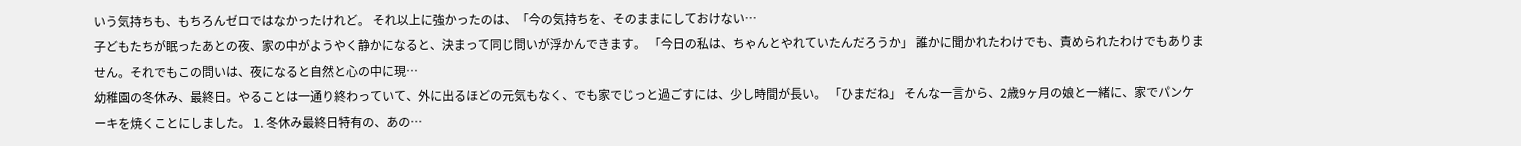いう気持ちも、もちろんゼロではなかったけれど。 それ以上に強かったのは、「今の気持ちを、そのままにしておけない…
子どもたちが眠ったあとの夜、家の中がようやく静かになると、決まって同じ問いが浮かんできます。 「今日の私は、ちゃんとやれていたんだろうか」 誰かに聞かれたわけでも、責められたわけでもありません。それでもこの問いは、夜になると自然と心の中に現…
幼稚園の冬休み、最終日。やることは一通り終わっていて、外に出るほどの元気もなく、でも家でじっと過ごすには、少し時間が長い。 「ひまだね」 そんな一言から、2歳9ヶ月の娘と一緒に、家でパンケーキを焼くことにしました。 1. 冬休み最終日特有の、あの…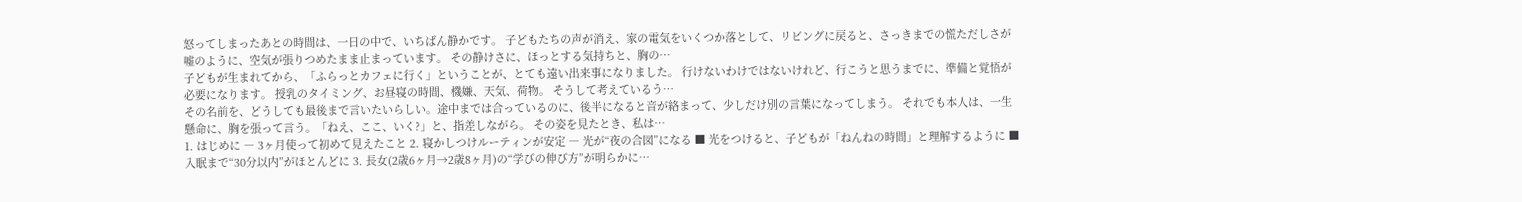怒ってしまったあとの時間は、一日の中で、いちばん静かです。 子どもたちの声が消え、家の電気をいくつか落として、リビングに戻ると、さっきまでの慌ただしさが嘘のように、空気が張りつめたまま止まっています。 その静けさに、ほっとする気持ちと、胸の…
子どもが生まれてから、「ふらっとカフェに行く」ということが、とても遠い出来事になりました。 行けないわけではないけれど、行こうと思うまでに、準備と覚悟が必要になります。 授乳のタイミング、お昼寝の時間、機嫌、天気、荷物。 そうして考えているう…
その名前を、どうしても最後まで言いたいらしい。途中までは合っているのに、後半になると音が絡まって、少しだけ別の言葉になってしまう。 それでも本人は、一生懸命に、胸を張って言う。「ねえ、ここ、いく?」と、指差しながら。 その姿を見たとき、私は…
1. はじめに ― 3ヶ月使って初めて見えたこと 2. 寝かしつけルーティンが安定 ― 光が“夜の合図”になる ■ 光をつけると、子どもが「ねんねの時間」と理解するように ■ 入眠まで“30分以内”がほとんどに 3. 長女(2歳6ヶ月→2歳8ヶ月)の“学びの伸び方”が明らかに…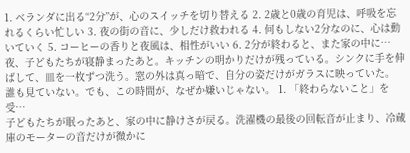1. ベランダに出る“2分”が、心のスイッチを切り替える 2. 2歳と0歳の育児は、呼吸を忘れるくらい忙しい 3. 夜の街の音に、少しだけ救われる 4. 何もしない2分なのに、心は動いていく 5. コーヒーの香りと夜風は、相性がいい 6. 2分が終わると、また家の中に…
夜、子どもたちが寝静まったあと。キッチンの明かりだけが残っている。シンクに手を伸ばして、皿を一枚ずつ洗う。窓の外は真っ暗で、自分の姿だけがガラスに映っていた。 誰も見ていない。でも、この時間が、なぜか嫌いじゃない。 1. 「終わらないこと」を受…
子どもたちが眠ったあと、家の中に静けさが戻る。洗濯機の最後の回転音が止まり、冷蔵庫のモーターの音だけが微かに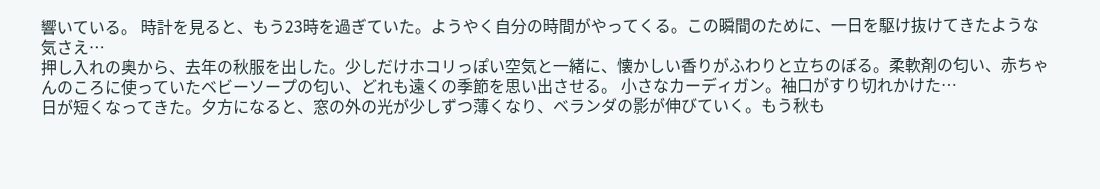響いている。 時計を見ると、もう23時を過ぎていた。ようやく自分の時間がやってくる。この瞬間のために、一日を駆け抜けてきたような気さえ…
押し入れの奥から、去年の秋服を出した。少しだけホコリっぽい空気と一緒に、懐かしい香りがふわりと立ちのぼる。柔軟剤の匂い、赤ちゃんのころに使っていたベビーソープの匂い、どれも遠くの季節を思い出させる。 小さなカーディガン。袖口がすり切れかけた…
日が短くなってきた。夕方になると、窓の外の光が少しずつ薄くなり、ベランダの影が伸びていく。もう秋も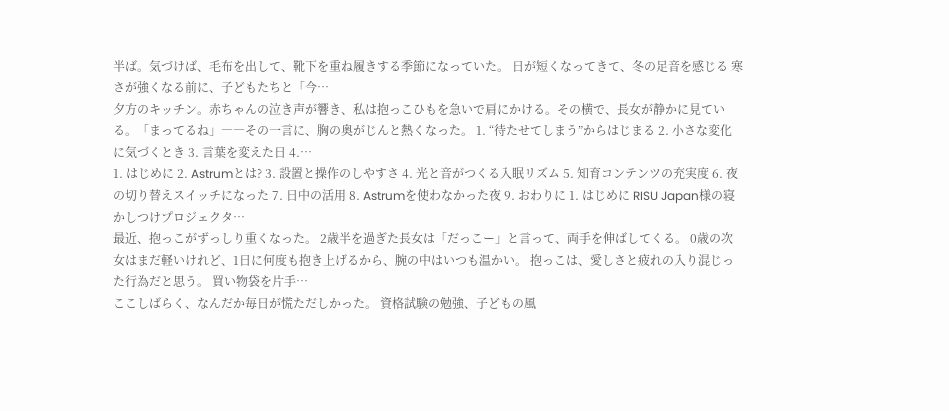半ば。気づけば、毛布を出して、靴下を重ね履きする季節になっていた。 日が短くなってきて、冬の足音を感じる 寒さが強くなる前に、子どもたちと「今…
夕方のキッチン。赤ちゃんの泣き声が響き、私は抱っこひもを急いで肩にかける。その横で、長女が静かに見ている。「まってるね」――その一言に、胸の奥がじんと熱くなった。 1. “待たせてしまう”からはじまる 2. 小さな変化に気づくとき 3. 言葉を変えた日 4.…
1. はじめに 2. Astrumとは? 3. 設置と操作のしやすさ 4. 光と音がつくる入眠リズム 5. 知育コンテンツの充実度 6. 夜の切り替えスイッチになった 7. 日中の活用 8. Astrumを使わなかった夜 9. おわりに 1. はじめに RISU Japan様の寝かしつけプロジェクタ…
最近、抱っこがずっしり重くなった。 2歳半を過ぎた長女は「だっこー」と言って、両手を伸ばしてくる。 0歳の次女はまだ軽いけれど、1日に何度も抱き上げるから、腕の中はいつも温かい。 抱っこは、愛しさと疲れの入り混じった行為だと思う。 買い物袋を片手…
ここしばらく、なんだか毎日が慌ただしかった。 資格試験の勉強、子どもの風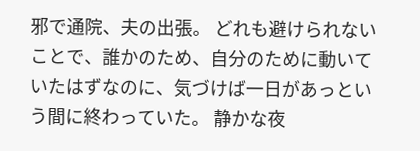邪で通院、夫の出張。 どれも避けられないことで、誰かのため、自分のために動いていたはずなのに、気づけば一日があっという間に終わっていた。 静かな夜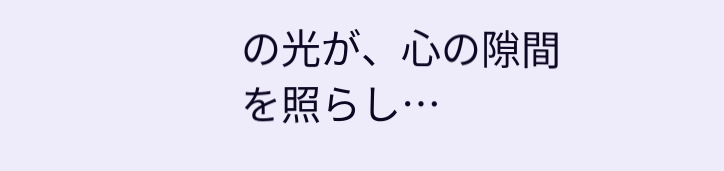の光が、心の隙間を照らし…